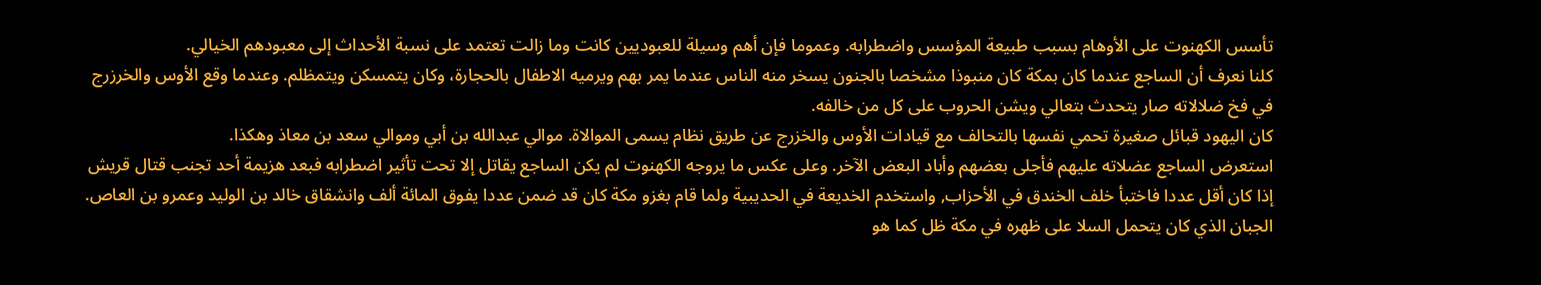تأسس الكهنوت على الأوهام بسبب طبيعة المؤسس واضطرابه. وعموما فإن أهم وسيلة للعبوديين كانت وما زالت تعتمد على نسبة الأحداث إلى معبودهم الخيالي.
كلنا نعرف أن الساجع عندما كان بمكة كان منبوذا مشخصا بالجنون يسخر منه الناس عندما يمر بهم ويرميه الاطفال بالحجارة، وكان يتمسكن ويتمظلم. وعندما وقع الأوس والخرزرج في فخ ضلالاته صار يتحدث بتعالي ويشن الحروب على كل من خالفه.
كان اليهود قبائل صغيرة تحمي نفسها بالتحالف مع قيادات الأوس والخزرج عن طريق نظام يسمى الموالاة. موالي عبدالله بن أبي وموالي سعد بن معاذ وهكذا.
استعرض الساجع عضلاته عليهم فأجلى بعضهم وأباد البعض الآخر. وعلى عكس ما يروجه الكهنوت لم يكن الساجع يقاتل إلا تحت تأثير اضطرابه فبعد هزيمة أحد تجنب قتال قريش إذا كان أقل عددا فاختبأ خلف الخندق في الأحزاب, واستخدم الخديعة في الحديبية ولما قام بغزو مكة كان قد ضمن عددا يفوق المائة ألف وانشقاق خالد بن الوليد وعمرو بن العاص.
الجبان الذي كان يتحمل السلا على ظهره في مكة ظل كما هو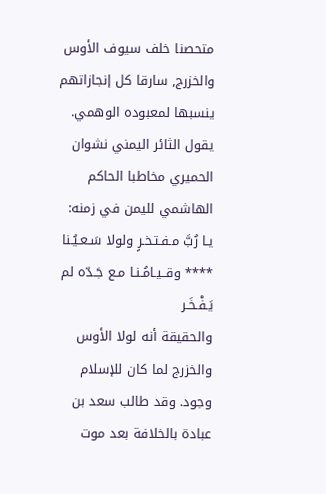متحصنا خلف سيوف الأوس والخزرج, سارقا كل إنجازاتهم ينسبها لمعبوده الوهمي.
يقول الثائر اليمني نشوان الحميري مخاطبا الحاكم الهاشمي لليمن في زمنه:
يـا رُبَّ مـفـتـخـرٍ ولولا سَـعـيُـنا **** وقــيـامُـنـا مـع جَـدّه لم يَـفْـخَـر
والحقيقة أنه لولا الأوس والخزرج لما كان للإسلام وجود. وقد طالب سعد بن عبادة بالخلافة بعد موت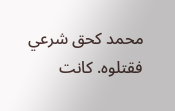محمد كحق شرعي فقتلوه. كانت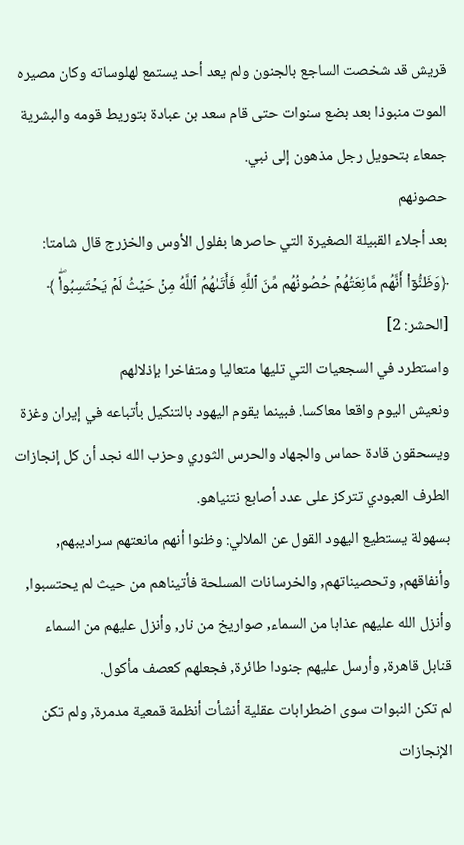قريش قد شخصت الساجع بالجنون ولم يعد أحد يستمع لهلوساته وكان مصيره الموت منبوذا بعد بضع سنوات حتى قام سعد بن عبادة بتوريط قومه والبشرية جمعاء بتحويل رجل مذهون إلى نبي.
حصونهم
بعد أجلاء القبيلة الصغيرة التي حاصرها بفلول الأوس والخزرج قال شامتا:
﴿وَظَنُّوٓاْ أَنَّهُم مَّانِعَتُهُمۡ حُصُونُهُم مِّنَ ٱللَّهِ فَأَتَىٰهُمُ ٱللَّهُ مِنۡ حَيۡثُ لَمۡ يَحۡتَسِبُواْۖ ﴾ [الحشر: 2]
واستطرد في السجعيات التي تليها متعاليا ومتفاخرا بإذلالهم
ونعيش اليوم واقعا معاكسا. فبينما يقوم اليهود بالتنكيل بأتباعه في إيران وغزة ويسحقون قادة حماس والجهاد والحرس الثوري وحزب الله نجد أن كل إنجازات الطرف العبودي تتركز على عدد أصابع نتنياهو.
بسهولة يستطيع اليهود القول عن الملالي: وظنوا أنهم مانعتهم سراديبهم, وأنفاقهم, وتحصيناتهم, والخرسانات المسلحة فأتيناهم من حيث لم يحتسبوا, وأنزل الله عليهم عذابا من السماء, صواريخ من نار, وأنزل عليهم من السماء قنابل قاهرة, وأرسل عليهم جنودا طائرة, فجعلهم كعصف مأكول.
لم تكن النبوات سوى اضطرابات عقلية أنشأت أنظمة قمعية مدمرة, ولم تكن الإنجازات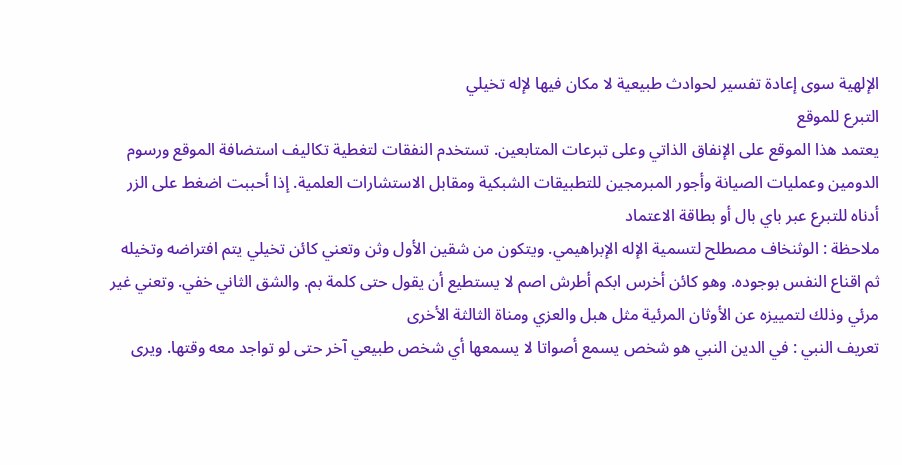الإلهية سوى إعادة تفسير لحوادث طبيعية لا مكان فيها لإله تخيلي
التبرع للموقع
يعتمد هذا الموقع على الإنفاق الذاتي وعلى تبرعات المتابعين. تستخدم النفقات لتغطية تكاليف استضافة الموقع ورسوم الدومين وعمليات الصيانة وأجور المبرمجين للتطبيقات الشبكية ومقابل الاستشارات العلمية. إذا أحببت اضغط على الزر أدناه للتبرع عبر باي بال أو بطاقة الاعتماد
ملاحظة : الوثنخاف مصطلح لتسمية الإله الإبراهيمي. ويتكون من شقين الأول وثن وتعني كائن تخيلي يتم افتراضه وتخيله ثم اقناع النفس بوجوده. وهو كائن أخرس ابكم أطرش اصم لا يستطيع أن يقول حتى كلمة بم. والشق الثاني خفي. وتعني غير مرئي وذلك لتمييزه عن الأوثان المرئية مثل هبل والعزي ومناة الثالثة الأخرى
تعريف النبي : في الدين النبي هو شخص يسمع أصواتا لا يسمعها أي شخص طبيعي آخر حتى لو تواجد معه وقتها. ويرى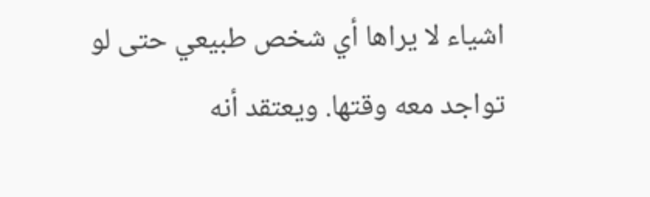اشياء لا يراها أي شخص طبيعي حتى لو تواجد معه وقتها. ويعتقد أنه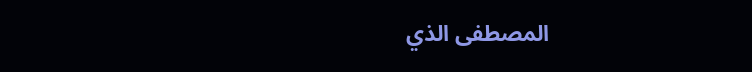المصطفى الذي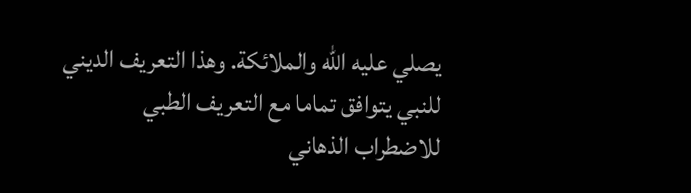يصلي عليه الله والملائكة. وهذا التعريف الديني للنبي يتوافق تماما مع التعريف الطبي للاضطراب الذهاني